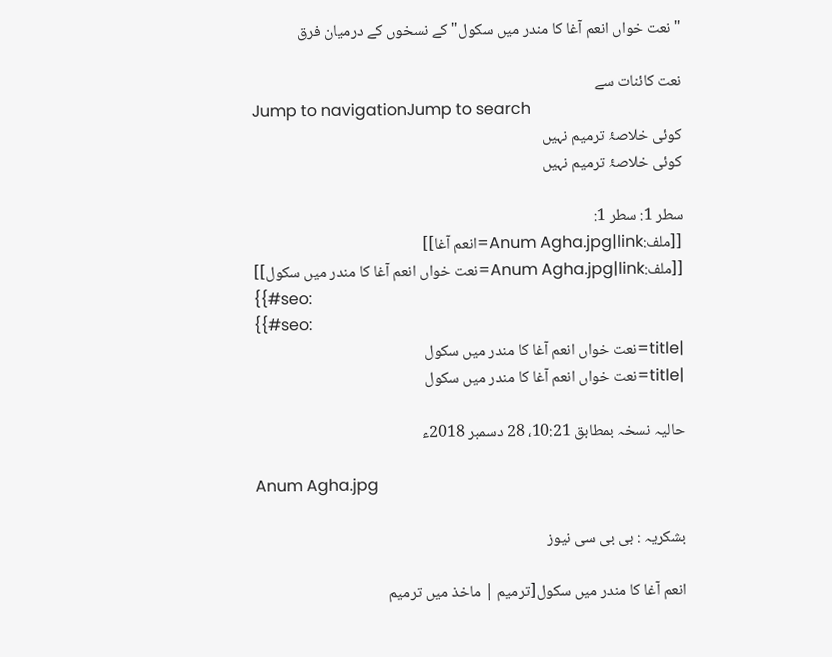"نعت خواں انعم آغا کا مندر میں سکول" کے نسخوں کے درمیان فرق

نعت کائنات سے
Jump to navigationJump to search
کوئی خلاصۂ ترمیم نہیں
کوئی خلاصۂ ترمیم نہیں

سطر 1: سطر 1:
[[ملف:Anum Agha.jpg|link=انعم آغا]]
[[ملف:Anum Agha.jpg|link=نعت خواں انعم آغا کا مندر میں سکول]]
{{#seo:
{{#seo:
|title=نعت خواں انعم آغا کا مندر میں سکول
|title=نعت خواں انعم آغا کا مندر میں سکول

حالیہ نسخہ بمطابق 10:21، 28 دسمبر 2018ء

Anum Agha.jpg

بشکریہ : بی بی سی نیوز

انعم آغا کا مندر میں سکول[ترمیم | ماخذ میں ترمیم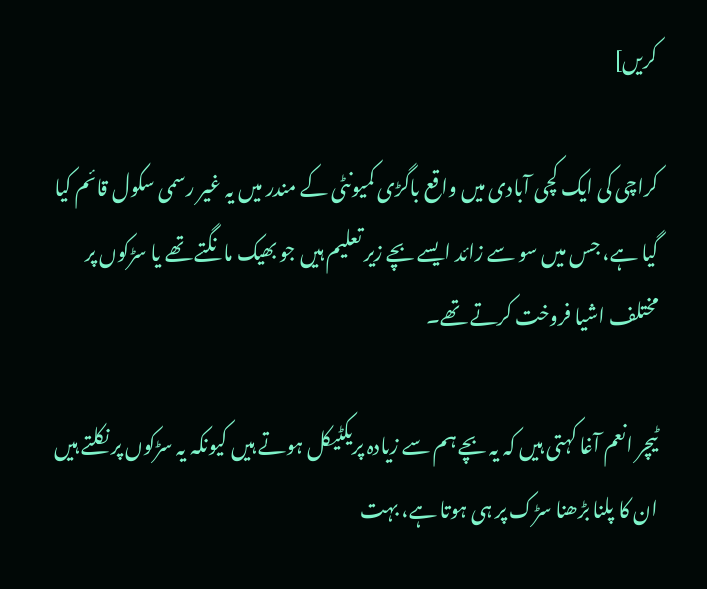کریں]

کراچی کی ایک کچی آبادی میں واقع باگڑی کمیونٹی کے مندر میں یہ غیر رسمی سکول قائم کیا گیا ہے، جس میں سو سے زائد ایسے بچے زیر تعلیم ہیں جو بھیک مانگتے تھے یا سڑکوں پر مختلف اشیا فروخت کرتے تھے۔

ٹیچر انعم آغا کہتی ہیں کہ یہ بچے ہم سے زیادہ پریکٹیکل ہوتے ہیں کیونکہ یہ سڑکوں پر نکلتے ہیں ان کا پلنا بڑھنا سڑک پر ہی ہوتا ہے، بہت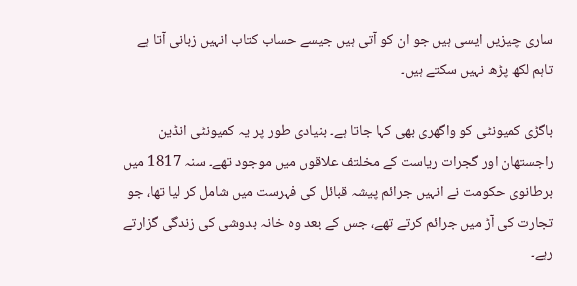ساری چیزیں ایسی ہیں جو ان کو آتی ہیں جیسے حساب کتاب انہیں زبانی آتا ہے تاہم لکھ پڑھ نہیں سکتے ہیں۔

باگڑی کمیونٹی کو واگھری بھی کہا جاتا ہے۔ بنیادی طور پر یہ کمیونٹی انڈین راجستھان اور گجرات ریاست کے مخلتف علاقوں میں موجود تھے۔ سنہ 1817 میں برطانوی حکومت نے انہیں جرائم پیشہ قبائل کی فہرست میں شامل کر لیا تھا، جو تجارت کی آڑ میں جرائم کرتے تھے، جس کے بعد وہ خانہ بدوشی کی زندگی گزارتے رہے۔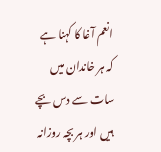انعم آغا کا کہنا ہے کہ ہر خاندان میں سات سے دس بچے ہیں اور ہر بچہ روزانہ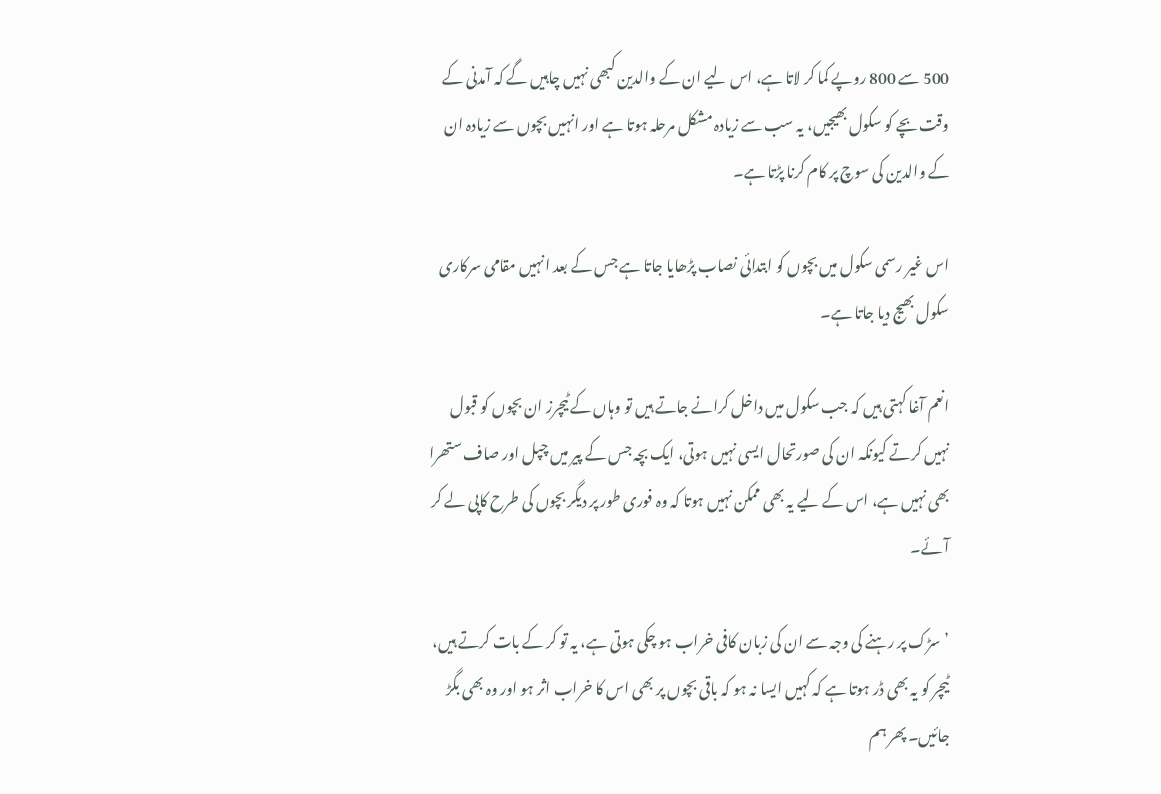500 سے 800 روپے کما کر لاتا ہے، اس لیے ان کے والدین کبھی نہیں چاہیں گے کہ آمدنی کے وقت بچے کو سکول بھیجیں، یہ سب سے زیادہ مشکل مرحلہ ہوتا ہے اور انہیں بچوں سے زیادہ ان کے والدین کی سوچ پر کام کرنا پڑتا ہے۔

اس غیر رسمی سکول میں بچوں کو ابتدائی نصاب پڑھایا جاتا ہے جس کے بعد انہیں مقامی سرکاری سکول بھیج دیا جاتا ہے۔

انعم آغا کہتی ہیں کہ جب سکول میں داخل کرانے جاتے ہیں تو وہاں کے ٹیچرز ان بچوں کو قبول نہیں کرتے کیونکہ ان کی صورتحال ایسی نہیں ہوتی، ایک بچہ جس کے پیر میں چپل اور صاف ستھرا بھی نہیں ہے، اس کے لیے یہ بھی ممکن نہیں ہوتا کہ وہ فوری طور پر دیگر بچوں کی طرح کاپی لے کر آئے۔

’سڑک پر رہنے کی وجہ سے ان کی زبان کافی خراب ہو چکی ہوتی ہے، یہ تو کر کے بات کرتے ہیں، ٹیچر کو یہ بھی ڈر ہوتا ہے کہ کہیں ایسا نہ ہو کہ باقی بچوں پر بھی اس کا خراب اثر ہو اور وہ بھی بگڑ جائیں۔ پھر ہم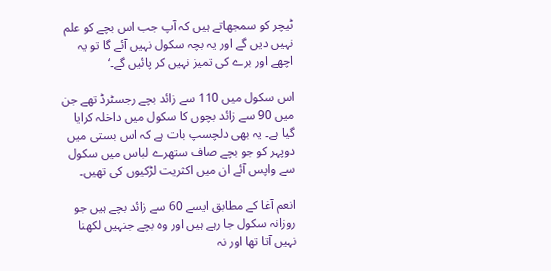ٹیچر کو سمجھاتے ہیں کہ آپ جب اس بچے کو علم نہیں دیں گے اور یہ بچہ سکول نہیں آئے گا تو یہ اچھے اور برے کی تمیز نہیں کر پائیں گے۔‘

اس سکول میں 110 سے زائد بچے رجسٹرڈ تھے جن میں 90 سے زائد بچوں کا سکول میں داخلہ کرایا گیا ہے۔ یہ بھی دلچسپ بات ہے کہ اس بستی میں دوپہر کو جو بچے صاف ستھرے لباس میں سکول سے واپس آئے ان میں اکثریت لڑکیوں کی تھیں۔

انعم آغا کے مطابق ایسے 60 سے زائد بچے ہیں جو روزانہ سکول جا رہے ہیں اور وہ بچے جنہیں لکھنا نہیں آتا تھا اور نہ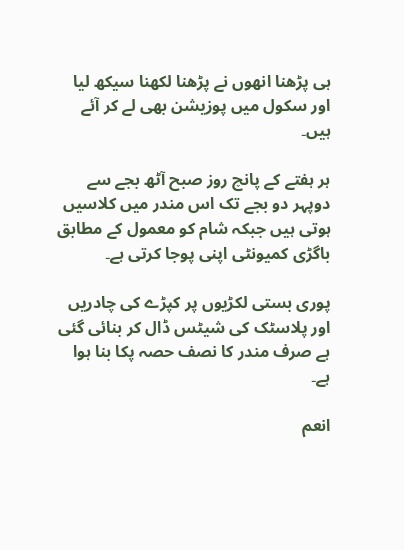ہی پڑھنا انھوں نے پڑھنا لکھنا سیکھ لیا اور سکول میں پوزیشن بھی لے کر آئے ہیں۔

ہر ہفتے کے پانچ روز صبح آٹھ بجے سے دوپہر دو بجے تک اس مندر میں کلاسیں ہوتی ہیں جبکہ شام کو معمول کے مطابق باگڑی کمیونٹی اپنی پوجا کرتی ہے۔

پوری بستی لکڑیوں پر کپڑے کی چادریں اور پلاسٹک کی شیٹس ڈال کر بنائی گئی ہے صرف مندر کا نصف حصہ پکا بنا ہوا ہے۔

انعم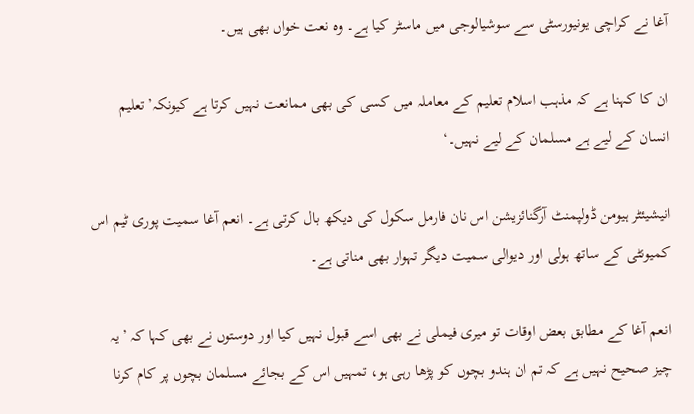آغا نے کراچی یونیورسٹی سے سوشیالوجی میں ماسٹر کیا ہے۔ وہ نعت خواں بھی ہیں۔

ان کا کہنا ہے کہ مذہب اسلام تعلیم کے معاملہ میں کسی کی بھی ممانعت نہیں کرتا ہے کیونکہ’تعلیم انسان کے لیے ہے مسلمان کے لیے نہیں۔‘

انیشیئٹر ہیومن ڈولپمنٹ آرگنائزیشن اس نان فارمل سکول کی دیکھ بال کرتی ہے۔ انعم آغا سمیت پوری ٹیم اس کمیونٹی کے ساتھ ہولی اور دیوالی سمیت دیگر تہوار بھی مناتی ہے۔

انعم آغا کے مطابق بعض اوقات تو میری فیملی نے بھی اسے قبول نہیں کیا اور دوستوں نے بھی کہا کہ ’یہ چیز صحیح نہیں ہے کہ تم ان ہندو بچوں کو پڑھا رہی ہو، تمہیں اس کے بجائے مسلمان بچوں پر کام کرنا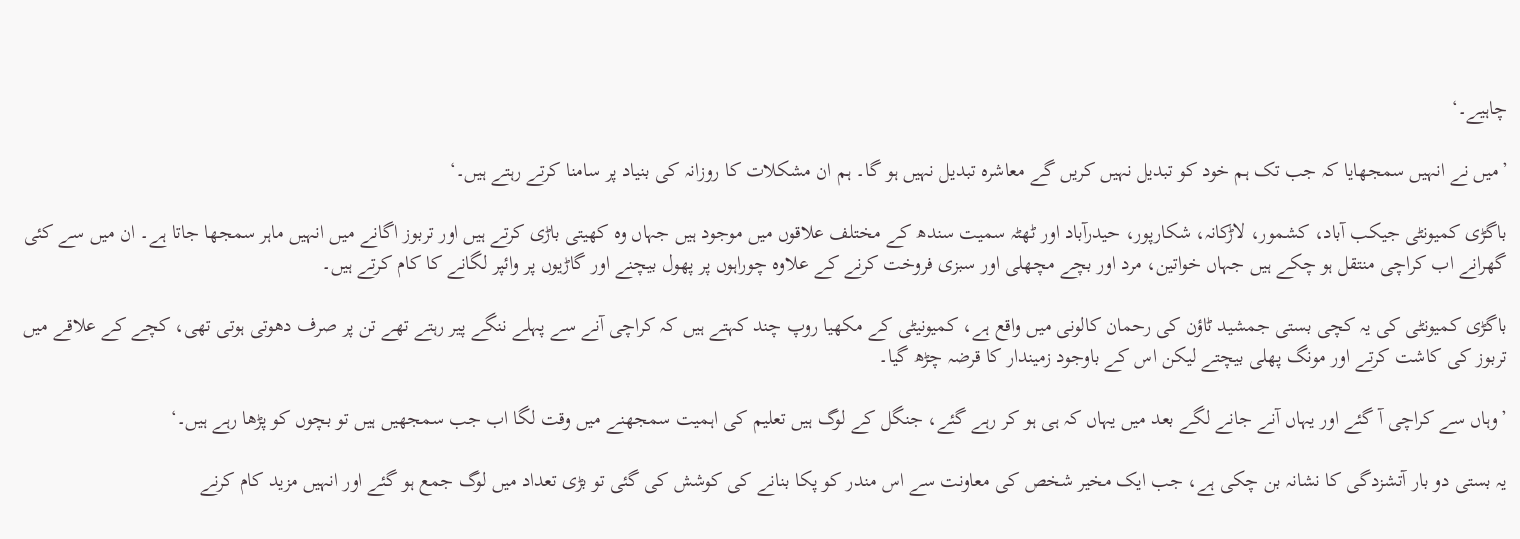چاہیے۔‘

’میں نے انہیں سمجھایا کہ جب تک ہم خود کو تبدیل نہیں کریں گے معاشرہ تبدیل نہیں ہو گا۔ ہم ان مشکلات کا روزانہ کی بنیاد پر سامنا کرتے رہتے ہیں۔‘

باگڑی کمیونٹی جیکب آباد، کشمور، لاڑکانہ، شکارپور، حیدرآباد اور ٹھٹہ سمیت سندھ کے مختلف علاقوں میں موجود ہیں جہاں وہ کھیتی باڑی کرتے ہیں اور تربوز اگانے میں انہیں ماہر سمجھا جاتا ہے۔ ان میں سے کئی گھرانے اب کراچی منتقل ہو چکے ہیں جہاں خواتین، مرد اور بچے مچھلی اور سبزی فروخت کرنے کے علاوہ چوراہوں پر پھول بیچنے اور گاڑیوں پر وائپر لگانے کا کام کرتے ہیں۔

باگڑی کمیونٹی کی یہ کچی بستی جمشید ٹاؤن کی رحمان کالونی میں واقع ہے، کمیونیٹی کے مکھیا روپ چند کہتے ہیں کہ کراچی آنے سے پہلے ننگے پیر رہتے تھے تن پر صرف دھوتی ہوتی تھی، کچے کے علاقے میں تربوز کی کاشت کرتے اور مونگ پھلی بیچتے لیکن اس کے باوجود زمیندار کا قرضہ چڑھ گیا۔

’وہاں سے کراچی آ گئے اور یہاں آنے جانے لگے بعد میں یہاں کہ ہی ہو کر رہے گئے، جنگل کے لوگ ہیں تعلیم کی اہمیت سمجھنے میں وقت لگا اب جب سمجھیں ہیں تو بچوں کو پڑھا رہے ہیں۔‘

یہ بستی دو بار آتشزدگی کا نشانہ بن چکی ہے، جب ایک مخیر شخص کی معاونت سے اس مندر کو پکا بنانے کی کوشش کی گئی تو بڑی تعداد میں لوگ جمع ہو گئے اور انہیں مزید کام کرنے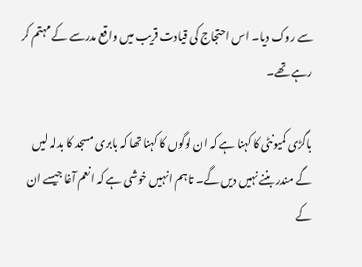سے روک دیا۔ اس احتجاج کی قیادت قریب میں واقع مدرسے کے مہتم کر رہے تھے۔

باگڑی کمیونٹی کا کہنا ہے کہ ان لوگوں کا کہنا تھا کہ بابری مسجد کا بدلہ لیں گے مندر بننے نہیں دیں گے۔ تاہم انہیں خوشی ہے کہ انعم آغا جیسے ان کے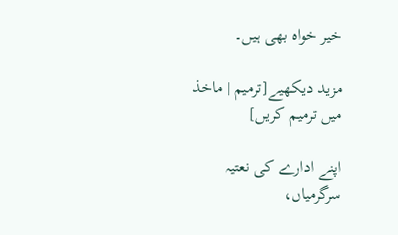خیر خواہ بھی ہیں۔

مزید دیکھیے[ترمیم | ماخذ میں ترمیم کریں]

اپنے ادارے کی نعتیہ سرگرمیاں،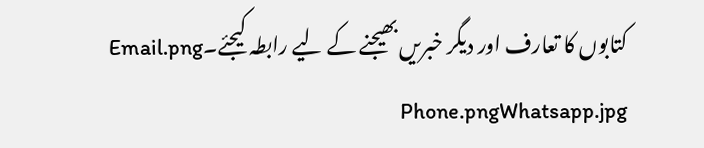کتابوں کا تعارف اور دیگر خبریں بھیجنے کے لیے رابطہ کیجئے۔Email.png Phone.pngWhatsapp.jpg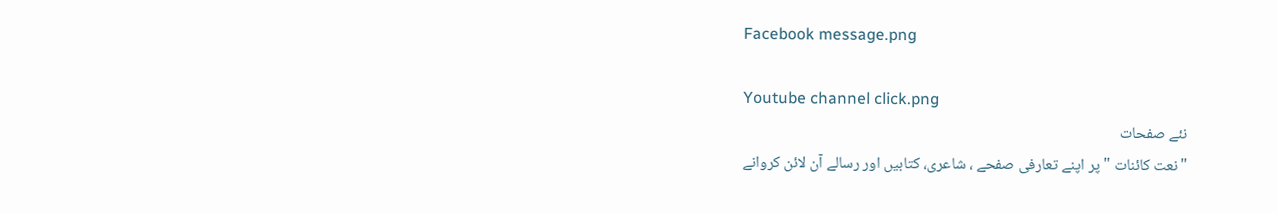Facebook message.png

Youtube channel click.png
نئے صفحات
"نعت کائنات " پر اپنے تعارفی صفحے ، شاعری، کتابیں اور رسالے آن لائن کروانے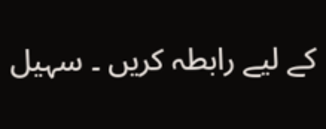کے لیے رابطہ کریں ۔ سہیل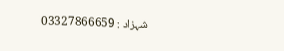شہزاد : 03327866659